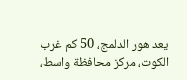يعد هور الدلمج، 50 كم غرب الكوت، مركز محافظة واسط،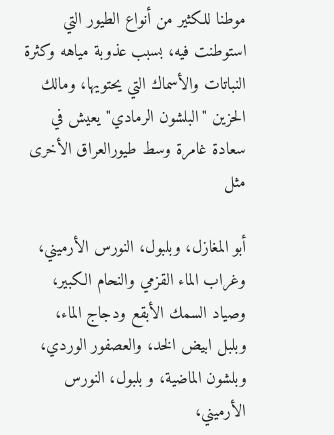موطنا للكثير من أنواع الطيور التي استوطنت فيه، بسبب عذوبة مياهه وكثرة النباتات والأسماك التي يحتويها، ومالك الحزين "البلشون الرمادي"يعيش في سعادة غامرة وسط طيورالعراق الأخرى مثل

أبو المغازل، وبلبول، النورس الأرميني، وغراب الماء القزمي والنحام الكبير، وصياد السمك الأبقع ودجاج الماء، وبلبل ابيض الخد، والعصفور الوردي، وبلشون الماضية، و بلبول، النورس الأرميني،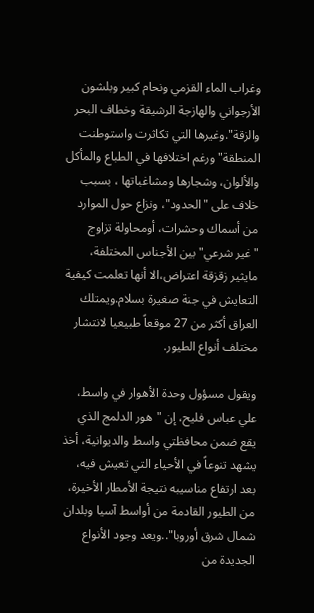وغراب الماء القزمي ونحام كبير وبلشون الأرجواني والهازجة الرشيقة وخطاف البحر والزقة".وغيرها التي تكاثرت واستوطنت المنطقة"ورغم اختلافها في الطباع والمأكل والألوان، وشجارها ومشاغباتها ، بسبب خلاف على "الحدود"، ونزاع حول الموارد من أسماك وحشرات، أومحاولة تزاوج "غير شرعي" بين الأجناس المختلفة، مايثير زقزقة اعتراض،الا أنها تعلمت كيفية التعايش في جنة صغيرة بسلام.ويمتلك العراق أكثر من 27 موقعاً طبيعيا لانتشار مختلف أنواع الطيور.

ويقول مسؤول وحدة الأهوار في واسط، علي عباس فليح، إن "هور الدلمج الذي يقع ضمن محافظتي واسط والديوانية، أخذ يشهد تنوعاً في الأحياء التي تعيش فيه، بعد ارتفاع مناسيبه نتيجة الأمطار الأخيرة، من الطيور القادمة من أواسط آسيا وبلدان شمال شرق أوروبا"..ويعد وجود الأنواع الجديدة من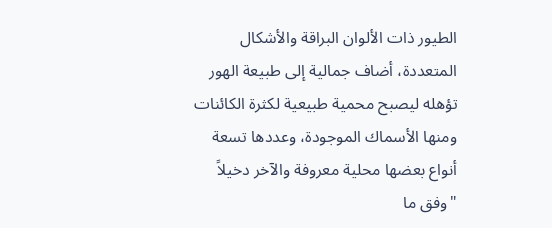الطيور ذات الألوان البراقة والأشكال المتعددة، أضاف جمالية إلى طبيعة الهور تؤهله ليصبح محمية طبيعية لكثرة الكائنات ومنها الأسماك الموجودة، وعددها تسعة أنواع بعضها محلية معروفة والآخر دخيلاً "وفق ما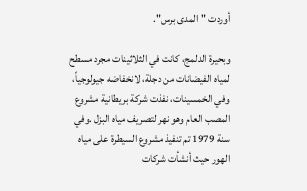أوردت "المدى برس".

وبحيرة الدلمج، كانت في الثلاثينات مجرد مسطح لمياه الفيضانات من دجلة، لانخفاضه جيولوجياً، وفي الخمسينات، نفذت شركة بريطانية مشروع المصب العام وهو نهر لتصريف مياه البزل .وفي سنة 1979 تم تنفيذ مشروع السيطرة على مياه الهور حيث أنشأت شركات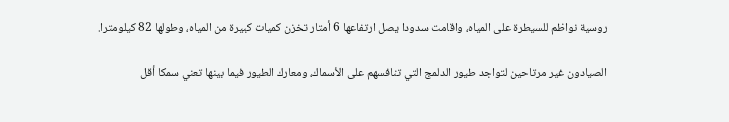روسية نواظم للسيطرة على المياه، واقامت سدودا يصل ارتفاعها 6 أمتار تخزن كميات كبيرة من المياه، وطولها 82 كيلومترا.

الصيادون غير مرتاحين لتواجد طيور الدلمج التي تنافسهم على الأسماك، ومعارك الطيور فيما بينها تعني سمكا أقل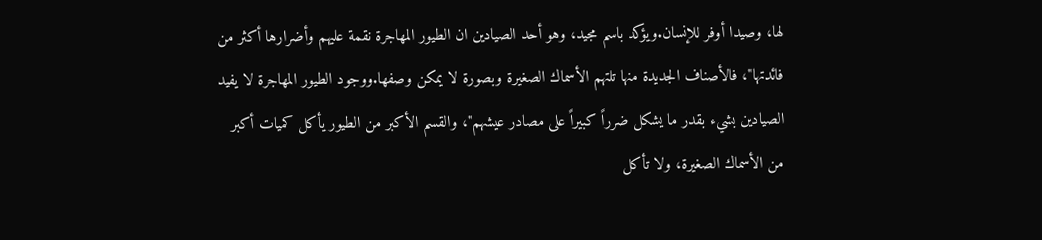لها، وصيدا أوفر للإنسان.ويؤكد باسم مجيد، وهو أحد الصيادين ان الطيور المهاجرة نقمة عليهم وأضرارها أكثر من فائدتها"، فالأصناف الجديدة منها تلتهم الأسماك الصغيرة وبصورة لا يمكن وصفها.ووجود الطيور المهاجرة لا يفيد الصيادين بشيء بقدر ما يشكل ضرراً كبيراً على مصادر عيشهم"، والقسم الأكبر من الطيور يأكل كميات أكبر من الأسماك الصغيرة، ولا تأكل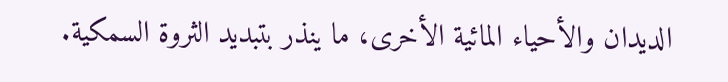الديدان والأحياء المائية الأخرى، ما ينذر بتبديد الثروة السمكية.